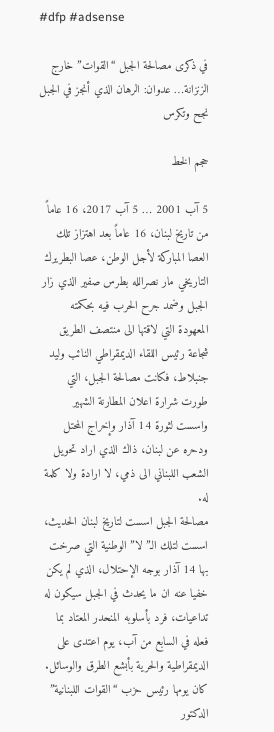#dfp #adsense

في ذكرى مصالحة الجبل “القوات” خارج الزنزانة… عدوان: الرهان الذي أنجز في الجبل نجح وتكرس

حجم الخط

5 آب 2001 … 5 آب 2017، 16 عاماً من تاريخ لبنان، 16 عاماً بعد اهتزاز تلك العصا المباركة لأجل الوطن، عصا البطريرك التاريخي مار نصرالله بطرس صفير الذي زار الجبل وضمد جرح الحرب فيه بحكمته المعهودة التي لاقتها الى منتصف الطريق شجاعة رئيس اللقاء الديمقراطي النائب وليد جنبلاط، فكانت مصالحة الجبل، التي طورت شرارة اعلان المطارنة الشهير واسست لثورة 14 آذار وإخراج المحتل ودحره عن لبنان، ذاك الذي اراد تحويل الشعب اللبناني الى ذمي، لا ارادة ولا كلمة له.
مصالحة الجبل اسست لتاريخ لبنان الحديث، اسست لتلك الـ”لا” الوطنية التي صرخت بها 14 آذار بوجه الإحتلال، الذي لم يكن خفيا عنه ان ما يحدث في الجبل سيكون له تداعيات، فرد بأسلوبه المنحدر المعتاد بما فعله في السابع من آب، يوم اعتدى على الديمقراطية والحرية بأبشع الطرق والوسائل.
كان يومها رئيس حزب “القوات اللبنانية” الدكتور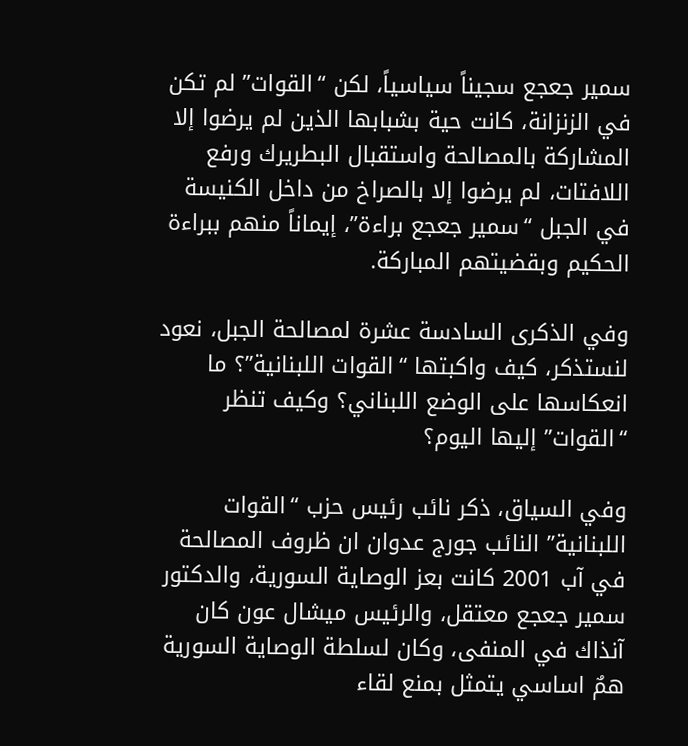سمير جعجع سجيناً سياسياً، لكن “القوات” لم تكن في الزنزانة، كانت حية بشبابها الذين لم يرضوا إلا المشاركة بالمصالحة واستقبال البطريرك ورفع اللافتات، لم يرضوا إلا بالصراخ من داخل الكنيسة في الجبل “سمير جعجع براءة”، إيماناً منهم ببراءة الحكيم وبقضيتهم المباركة.

وفي الذكرى السادسة عشرة لمصالحة الجبل، نعود لنستذكر، كيف واكبتها “القوات اللبنانية”؟ ما انعكاسها على الوضع اللبناني؟ وكيف تنظر “القوات” إليها اليوم؟

وفي السياق، ذكر نائب رئيس حزب “القوات اللبنانية” النائب جورج عدوان ان ظروف المصالحة في آب 2001 كانت بعز الوصاية السورية، والدكتور سمير جعجع معتقل، والرئيس ميشال عون كان آنذاك في المنفى، وكان لسلطة الوصاية السورية همٌ اساسي يتمثل بمنع لقاء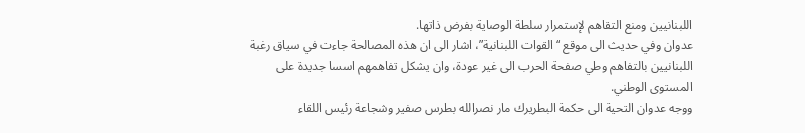اللبنانيين ومنع التقاهم لإستمرار سلطة الوصاية بفرض ذاتها.
عدوان وفي حديث الى موقع “القوات اللبنانية”، اشار الى ان هذه المصالحة جاءت في سياق رغبة اللبنانيين بالتفاهم وطي صفحة الحرب الى غير عودة، وان يشكل تفاهمهم اسسا جديدة على المستوى الوطني.
ووجه عدوان التحية الى حكمة البطريرك مار نصرالله بطرس صفير وشجاعة رئيس اللقاء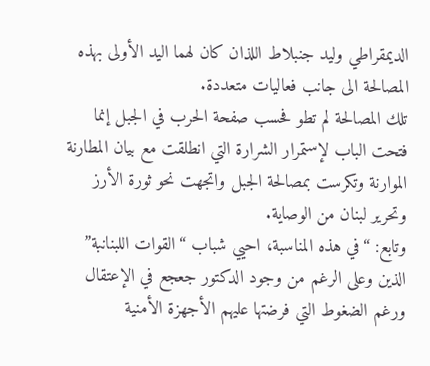الديمقراطي وليد جنبلاط اللذان كان لهما اليد الأولى بهذه المصالحة الى جانب فعاليات متعددة.
تلك المصالحة لم تطو فحسب صفحة الحرب في الجبل إنما فتحت الباب لإستمرار الشرارة التي انطلقت مع بيان المطارنة الموارنة وتكرست بمصالحة الجبل واتجهت نحو ثورة الأرز وتحرير لبنان من الوصاية.
وتابع: “في هذه المناسبة، احيي شباب “القوات اللبنانبة” الذين وعلى الرغم من وجود الدكتور جعجع في الإعتقال ورغم الضغوط التي فرضتها عليهم الأجهزة الأمنية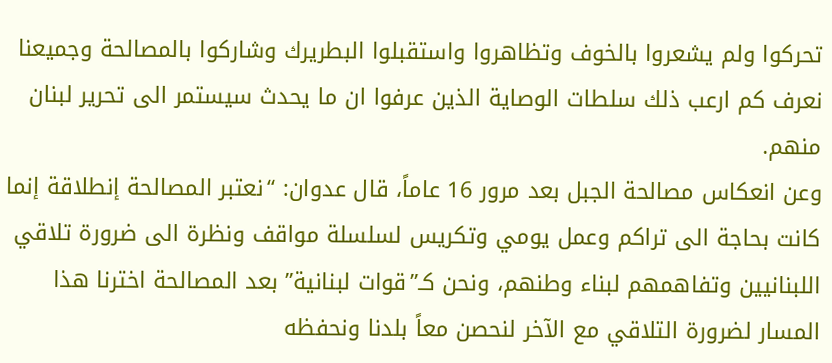تحركوا ولم يشعروا بالخوف وتظاهروا واستقبلوا البطريرك وشاركوا بالمصالحة وجميعنا نعرف كم ارعب ذلك سلطات الوصاية الذين عرفوا ان ما يحدث سيستمر الى تحرير لبنان منهم.
وعن انعكاس مصالحة الجبل بعد مرور 16 عاماً، قال عدوان: “نعتبر المصالحة إنطلاقة إنما كانت بحاجة الى تراكم وعمل يومي وتكريس لسلسلة مواقف ونظرة الى ضرورة تلاقي اللبنانيين وتفاهمهم لبناء وطنهم، ونحن كـ”قوات لبنانية” بعد المصالحة اخترنا هذا المسار لضرورة التلاقي مع الآخر لنحصن معاً بلدنا ونحفظه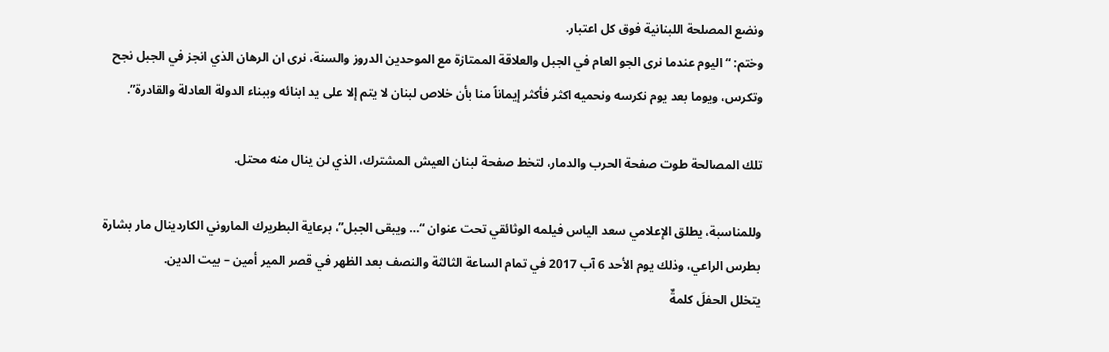ونضع المصلحة اللبنانية فوق كل اعتبار.
وختم: “اليوم عندما نرى الجو العام في الجبل والعلاقة الممتازة مع الموحدين الدروز والسنة، نرى ان الرهان الذي انجز في الجبل نجح وتكرس، ويوما بعد يوم نكرسه ونحميه اكثر فأكثر إيماناً منا بأن خلاص لبنان لا يتم إلا على يد ابنائه وببناء الدولة العادلة والقادرة”.

تلك المصالحة طوت صفحة الحرب والدمار، لتخط صفحة لبنان العيش المشترك، الذي لن ينال منه محتل.

وللمناسبة، يطلق الإعلامي سعد الياس فيلمه الوثائقي تحت عنوان “… ويبقى الجبل”، برعاية البطريرك الماروني الكاردينال مار بشارة بطرس الراعي، وذلك يوم الأحد 6 آب 2017 في تمام الساعة الثالثة والنصف بعد الظهر في قصر المير أمين – بيت الدين.
يتخلل الحفلَ كلمةٌ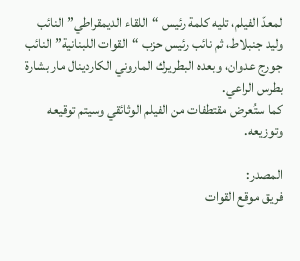لمعدّ الفيلم، تليه كلمة رئيس “اللقاء الديمقراطي” النائب وليد جنبلاط، ثم نائب رئيس حزب “القوات اللبنانية” النائب جورج عدوان، وبعده البطريرك الماروني الكاردينال مار بشارة بطرس الراعي.
كما ستُعرض مقتطفات من الفيلم الوثائقي وسيتم توقيعه وتوزيعه.

المصدر:
فريق موقع القوات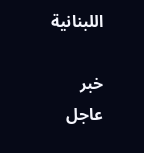اللبنانية

خبر عاجل